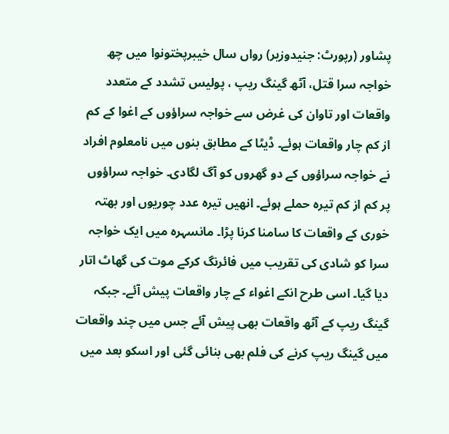پشاور (رپورٹ: جنیدوزیر) رواں سال خیبرپختونوا میں چھ خواجہ سرا قتل، آٹھ گینگ ریپ ، پولیس تشدد کے متعدد واقعات اور تاوان کی غرض سے خواجہ سراؤوں کے اغوا کے کم از کم چار واقعات ہوئے۔ ڈیٹا کے مطابق بنوں میں نامعلوم افراد نے خواجہ سراؤوں کے دو گھروں کو آگ لگادی۔ خواجہ سراؤوں پر کم از کم تیرہ حملے ہوئے۔ انھیں تیرہ عدد چوریوں اور بھتہ خوری کے واقعات کا سامنا کرنا پڑا۔ مانسہرہ میں ایک خواجہ سرا کو شادی کی تقریب میں فائرنگ کرکے موت کی گھاٹ اتار دیا گیا۔ اسی طرح انکے اغواء کے چار واقعات پیش آئے۔ جبکہ گینگ ریپ کے آٹھ واقعات بھی پیش آئے جس میں چند واقعات میں گینگ ریپ کرنے کی فلم بھی بنائی گئی اور اسکو بعد میں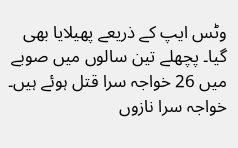وٹس ایپ کے ذریعے پھیلایا بھی گیا۔ پچھلے تین سالوں میں صوبے میں 26 خواجہ سرا قتل ہوئے ہیں۔ خواجہ سرا نازوں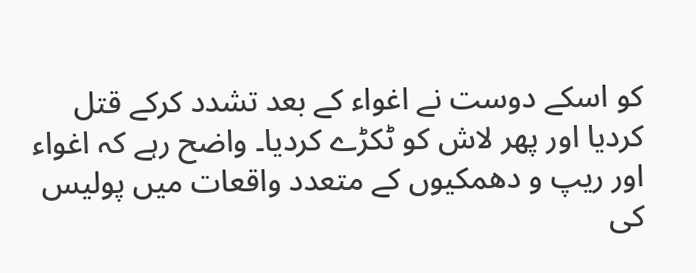کو اسکے دوست نے اغواء کے بعد تشدد کرکے قتل کردیا اور پھر لاش کو ٹکڑے کردیا۔ واضح رہے کہ اغواء اور ریپ و دھمکیوں کے متعدد واقعات میں پولیس کی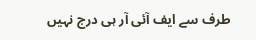طرف سے ایف آئی آر ہی درج نہیں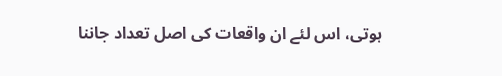ہوتی، اس لئے ان واقعات کی اصل تعداد جاننا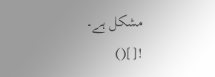مشکل ہے۔
![]()